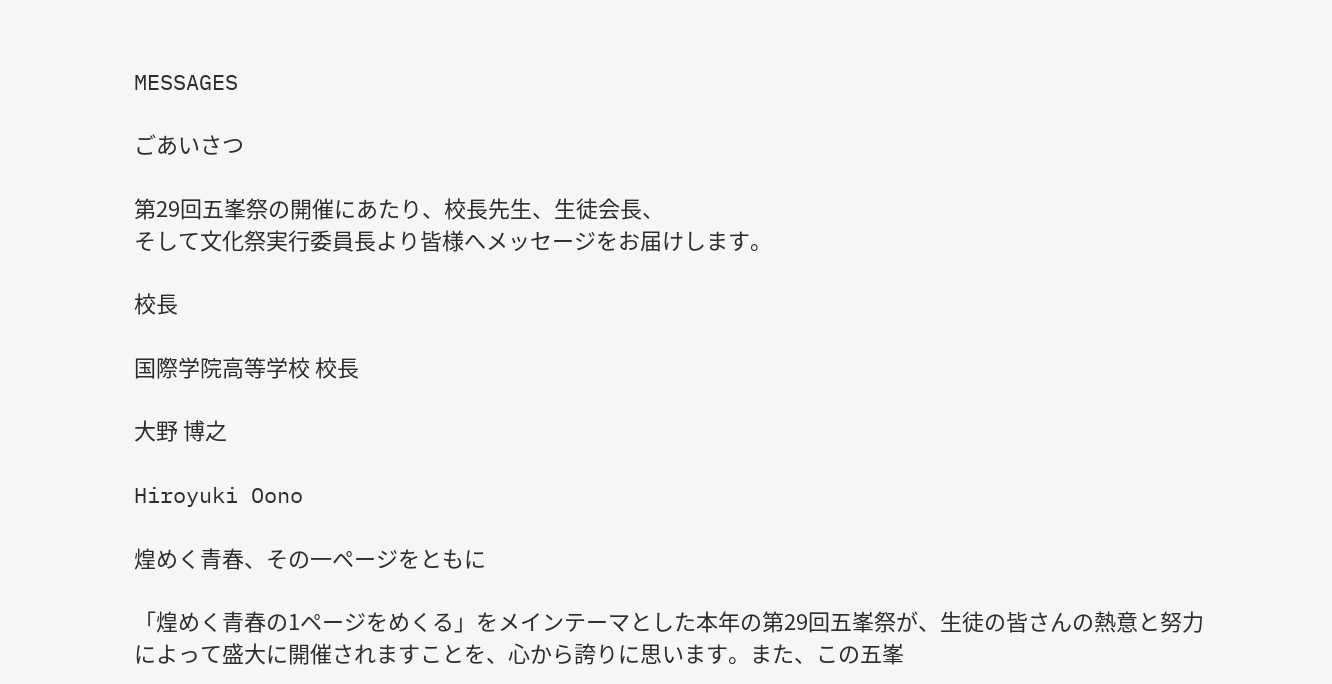MESSAGES

ごあいさつ

第29回五峯祭の開催にあたり、校長先生、生徒会長、
そして文化祭実行委員長より皆様へメッセージをお届けします。

校長

国際学院高等学校 校長

大野 博之

Hiroyuki Oono

煌めく青春、その一ページをともに

「煌めく青春の1ページをめくる」をメインテーマとした本年の第29回五峯祭が、生徒の皆さんの熱意と努力によって盛大に開催されますことを、心から誇りに思います。また、この五峯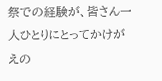祭での経験が、皆さん一人ひとりにとってかけがえの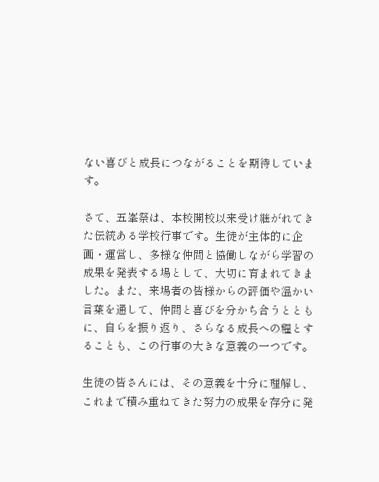ない喜びと成長につながることを期待しています。

さて、五峯祭は、本校開校以来受け継がれてきた伝統ある学校行事です。生徒が主体的に企画・運営し、多様な仲間と協働しながら学習の成果を発表する場として、大切に育まれてきました。また、来場者の皆様からの評価や温かい言葉を通して、仲間と喜びを分かち合うとともに、自らを振り返り、さらなる成長への糧とすることも、この行事の大きな意義の一つです。

生徒の皆さんには、その意義を十分に理解し、これまで積み重ねてきた努力の成果を存分に発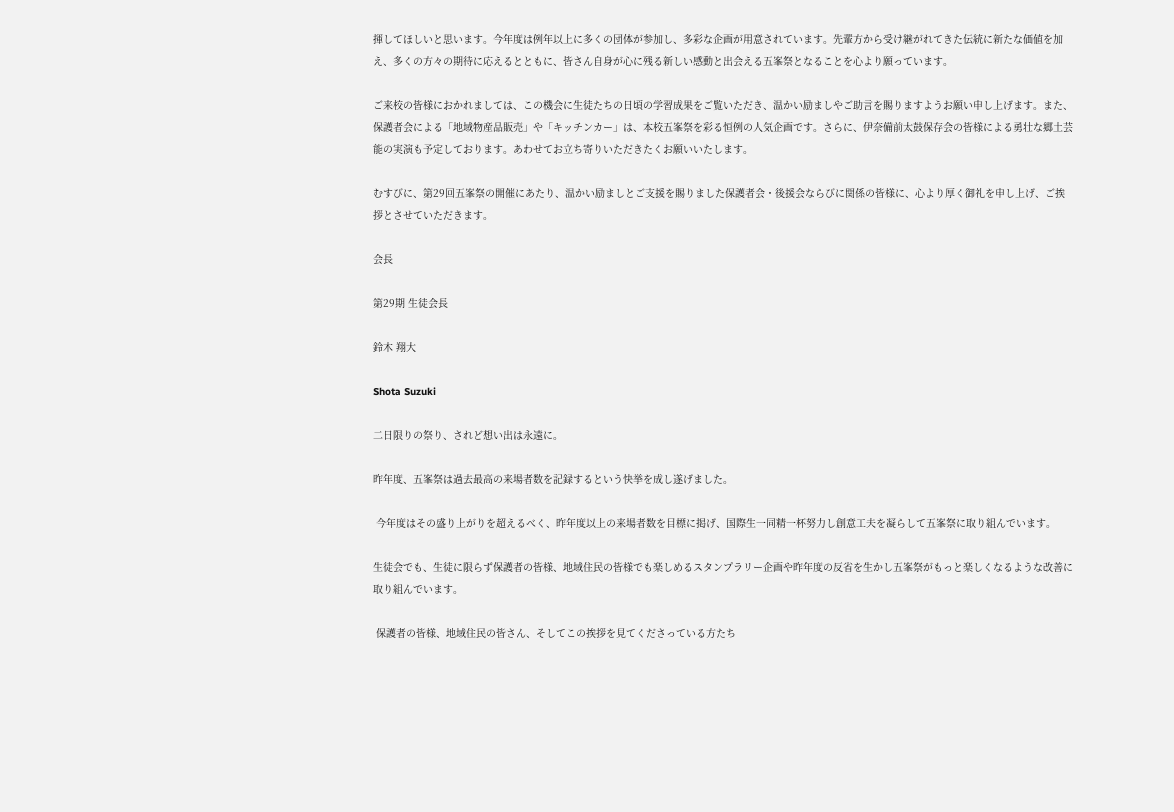揮してほしいと思います。今年度は例年以上に多くの団体が参加し、多彩な企画が用意されています。先輩方から受け継がれてきた伝統に新たな価値を加え、多くの方々の期待に応えるとともに、皆さん自身が心に残る新しい感動と出会える五峯祭となることを心より願っています。

ご来校の皆様におかれましては、この機会に生徒たちの日頃の学習成果をご覧いただき、温かい励ましやご助言を賜りますようお願い申し上げます。また、保護者会による「地域物産品販売」や「キッチンカー」は、本校五峯祭を彩る恒例の人気企画です。さらに、伊奈備前太鼓保存会の皆様による勇壮な郷土芸能の実演も予定しております。あわせてお立ち寄りいただきたくお願いいたします。

むすびに、第29回五峯祭の開催にあたり、温かい励ましとご支援を賜りました保護者会・後援会ならびに関係の皆様に、心より厚く御礼を申し上げ、ご挨拶とさせていただきます。

会長

第29期 生徒会長

鈴木 翔大

Shota Suzuki

二日限りの祭り、されど想い出は永遠に。

昨年度、五峯祭は過去最高の来場者数を記録するという快挙を成し遂げました。

 今年度はその盛り上がりを超えるべく、昨年度以上の来場者数を目標に掲げ、国際生一同精一杯努力し創意工夫を凝らして五峯祭に取り組んでいます。

生徒会でも、生徒に限らず保護者の皆様、地域住民の皆様でも楽しめるスタンプラリー企画や昨年度の反省を生かし五峯祭がもっと楽しくなるような改善に取り組んでいます。

 保護者の皆様、地域住民の皆さん、そしてこの挨拶を見てくださっている方たち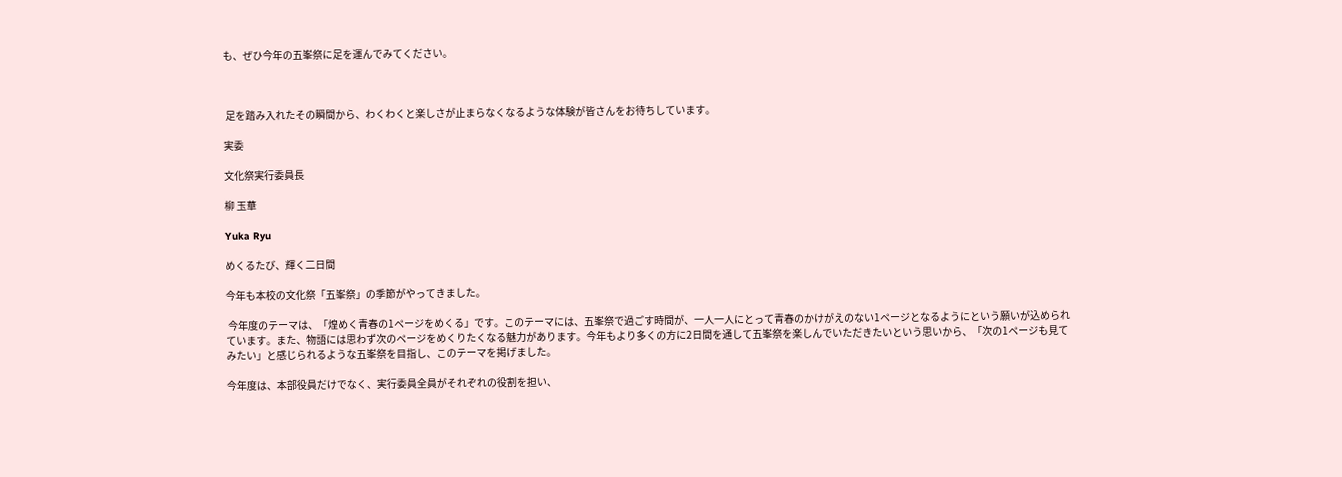も、ぜひ今年の五峯祭に足を運んでみてください。



 足を踏み入れたその瞬間から、わくわくと楽しさが止まらなくなるような体験が皆さんをお待ちしています。

実委

文化祭実行委員長

柳 玉華

Yuka Ryu

めくるたび、輝く二日間

今年も本校の文化祭「五峯祭」の季節がやってきました。

 今年度のテーマは、「煌めく青春の1ページをめくる」です。このテーマには、五峯祭で過ごす時間が、一人一人にとって青春のかけがえのない1ページとなるようにという願いが込められています。また、物語には思わず次のページをめくりたくなる魅力があります。今年もより多くの方に2日間を通して五峯祭を楽しんでいただきたいという思いから、「次の1ページも見てみたい」と感じられるような五峯祭を目指し、このテーマを掲げました。

今年度は、本部役員だけでなく、実行委員全員がそれぞれの役割を担い、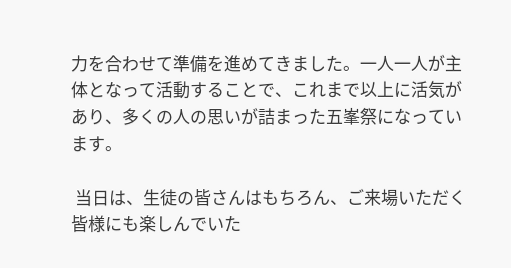力を合わせて準備を進めてきました。一人一人が主体となって活動することで、これまで以上に活気があり、多くの人の思いが詰まった五峯祭になっています。

 当日は、生徒の皆さんはもちろん、ご来場いただく皆様にも楽しんでいた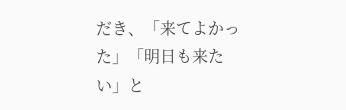だき、「来てよかった」「明日も来たい」と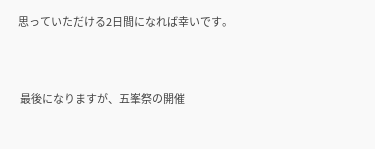思っていただける2日間になれば幸いです。



 最後になりますが、五峯祭の開催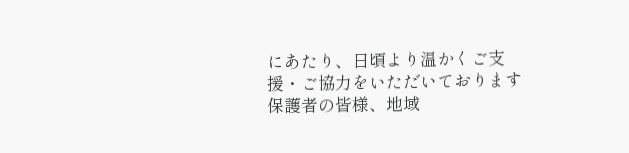にあたり、日頃より温かくご支援・ご協力をいただいております保護者の皆様、地域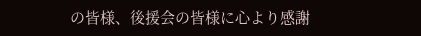の皆様、後援会の皆様に心より感謝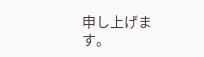申し上げます。